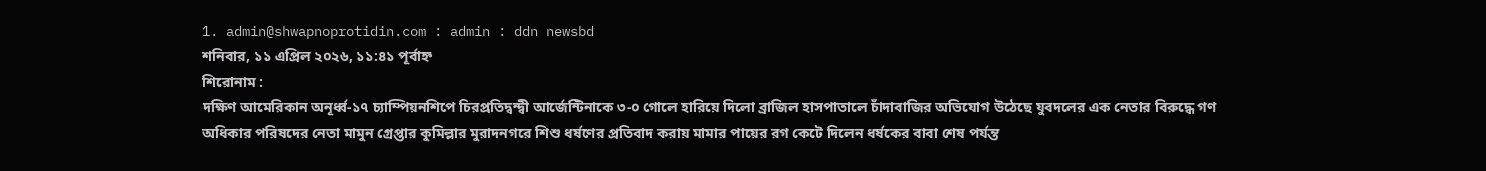1. admin@shwapnoprotidin.com : admin : ddn newsbd
শনিবার, ১১ এপ্রিল ২০২৬, ১১:৪১ পূর্বাহ্ন
শিরোনাম :
দক্ষিণ আমেরিকান অনূর্ধ্ব-১৭ চ্যাম্পিয়নশিপে চিরপ্রতিদ্বন্দ্বী আর্জেন্টিনাকে ৩-০ গোলে হারিয়ে দিলো ব্রাজিল হাসপাতালে চাঁদাবাজির অভিযোগ উঠেছে যুবদলের এক নেতার বিরুদ্ধে গণ অধিকার পরিষদের নেতা মামুন গ্রেপ্তার কুমিল্লার মুরাদনগরে শিশু ধর্ষণের প্রতিবাদ করায় মামার পায়ের রগ কেটে দিলেন ধর্ষকের বাবা শেষ পর্যন্ত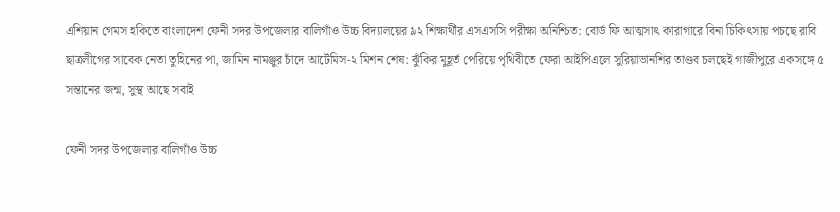এশিয়ান গেমস হকিতে বাংলাদেশ ফেনী সদর উপজেলার বালিগাঁও উচ্চ বিদ্যালয়ের ৯২ শিক্ষার্থীর এসএসসি পরীক্ষা অনিশ্চিত: বোর্ড ফি আত্মসাৎ কারাগারে বিনা চিকিৎসায় পচছে রাবি ছাত্রলীগের সাবেক নেতা তুহিনের পা, জামিন নামঞ্জুর চাঁদে আর্টেমিস-২ মিশন শেষ: ঝুঁকির মুহূর্ত পেরিয়ে পৃথিবীতে ফেরা আইপিএলে সুরিয়াভানশির তাণ্ডব চলছেই গাজীপুরে একসঙ্গে ৫ সন্তানের জন্ম, সুস্থ আছে সবাই

ফেনী সদর উপজেলার বালিগাঁও উচ্চ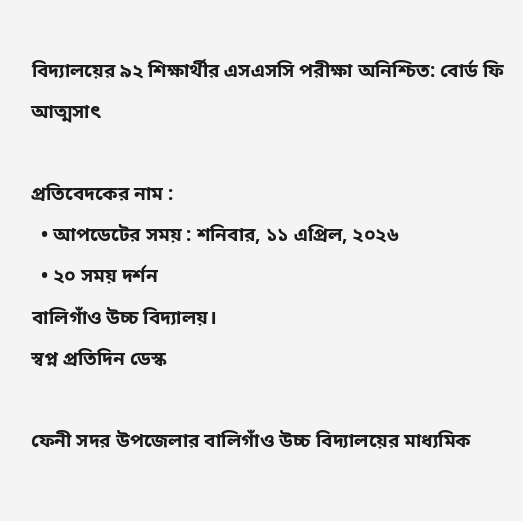বিদ্যালয়ের ৯২ শিক্ষার্থীর এসএসসি পরীক্ষা অনিশ্চিত: বোর্ড ফি আত্মসাৎ

প্রতিবেদকের নাম :
  • আপডেটের সময় : শনিবার, ১১ এপ্রিল, ২০২৬
  • ২০ সময় দর্শন
বালিগাঁও উচ্চ বিদ্যালয়।
স্বপ্ন প্রতিদিন ডেস্ক

ফেনী সদর উপজেলার বালিগাঁও উচ্চ বিদ্যালয়ের মাধ্যমিক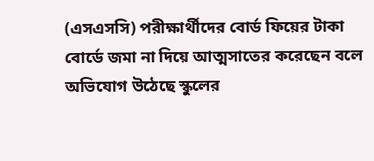(এসএসসি) পরীক্ষার্থীদের বোর্ড ফিয়ের টাকা বোর্ডে জমা না দিয়ে আত্মসাতের করেছেন বলে অভিযোগ উঠেছে স্কুলের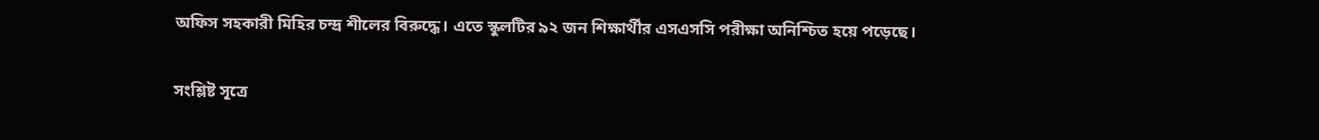অফিস সহকারী মিহির চন্দ্র শীলের বিরুদ্ধে। এতে স্কুলটির ৯২ জন শিক্ষার্থীর এসএসসি পরীক্ষা অনিশ্চিত হয়ে পড়েছে।

সংশ্লিষ্ট সূত্রে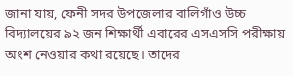জানা যায়, ফেনী সদর উপজেলার বালিগাঁও উচ্চ বিদ্যালয়ের ৯২ জন শিক্ষার্থী এবারের এসএসসি পরীক্ষায় অংশ নেওয়ার কথা রয়েছে। তাদের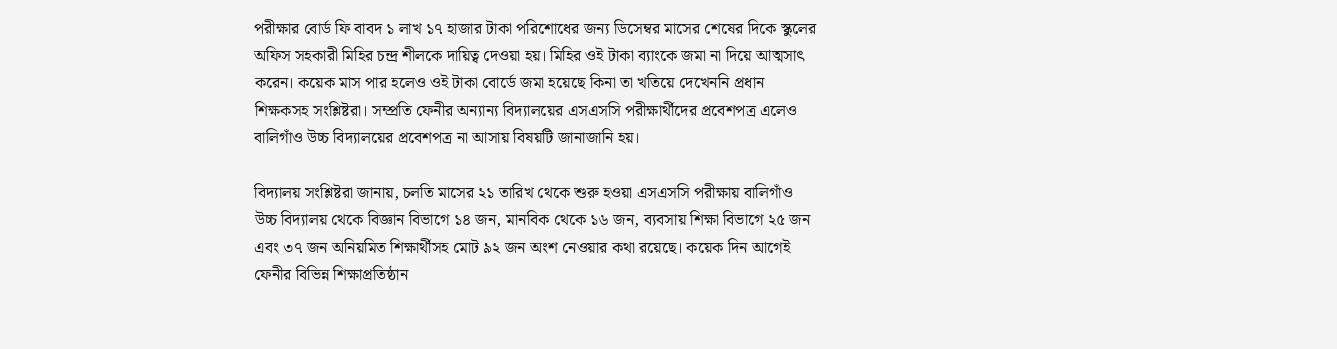পরীক্ষার বোর্ড ফি বাবদ ১ লাখ ১৭ হাজার টাকা পরিশোধের জন্য ডিসেম্বর মাসের শেষের দিকে স্কুলের অফিস সহকারী মিহির চন্দ্র শীলকে দায়িত্ব দেওয়া হয়। মিহির ওই টাকা ব্যাংকে জমা না দিয়ে আত্মসাৎ করেন। কয়েক মাস পার হলেও ওই টাকা বোর্ডে জমা হয়েছে কিনা তা খতিয়ে দেখেননি প্রধান শিক্ষকসহ সংশ্লিষ্টরা। সম্প্রতি ফেনীর অন্যান্য বিদ্যালয়ের এসএসসি পরীক্ষার্থীদের প্রবেশপত্র এলেও বালিগাঁও উচ্চ বিদ্যালয়ের প্রবেশপত্র না আসায় বিষয়টি জানাজানি হয়।

বিদ্যালয় সংশ্লিষ্টরা জানায়, চলতি মাসের ২১ তারিখ থেকে শুরু হওয়া এসএসসি পরীক্ষায় বালিগাঁও উচ্চ বিদ্যালয় থেকে বিজ্ঞান বিভাগে ১৪ জন, মানবিক থেকে ১৬ জন, ব্যবসায় শিক্ষা বিভাগে ২৫ জন এবং ৩৭ জন অনিয়মিত শিক্ষার্থীসহ মোট ৯২ জন অংশ নেওয়ার কথা রয়েছে। কয়েক দিন আগেই ফেনীর বিভিন্ন শিক্ষাপ্রতিষ্ঠান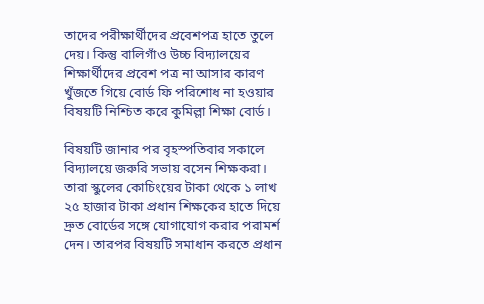তাদের পরীক্ষার্থীদের প্রবেশপত্র হাতে তুলে দেয়। কিন্তু বালিগাঁও উচ্চ বিদ্যালয়ের শিক্ষার্থীদের প্রবেশ পত্র না আসার কারণ খুঁজতে গিয়ে বোর্ড ফি পরিশোধ না হওয়ার বিষয়টি নিশ্চিত করে কুমিল্লা শিক্ষা বোর্ড।

বিষয়টি জানার পর বৃহস্পতিবার সকালে বিদ্যালয়ে জরুরি সভায় বসেন শিক্ষকরা। তারা স্কুলের কোচিংয়ের টাকা থেকে ১ লাখ ২৫ হাজার টাকা প্রধান শিক্ষকের হাতে দিয়ে দ্রুত বোর্ডের সঙ্গে যোগাযোগ করার পরামর্শ দেন। তারপর বিষয়টি সমাধান করতে প্রধান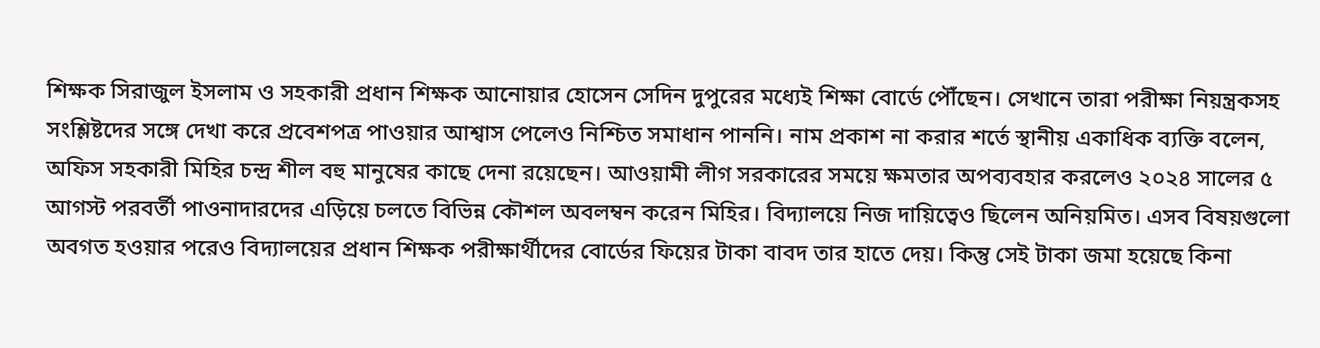শিক্ষক সিরাজুল ইসলাম ও সহকারী প্রধান শিক্ষক আনোয়ার হোসেন সেদিন দুপুরের মধ্যেই শিক্ষা বোর্ডে পৌঁছেন। সেখানে তারা পরীক্ষা নিয়ন্ত্রকসহ সংশ্লিষ্টদের সঙ্গে দেখা করে প্রবেশপত্র পাওয়ার আশ্বাস পেলেও নিশ্চিত সমাধান পাননি। নাম প্রকাশ না করার শর্তে স্থানীয় একাধিক ব্যক্তি বলেন, অফিস সহকারী মিহির চন্দ্র শীল বহু মানুষের কাছে দেনা রয়েছেন। আওয়ামী লীগ সরকারের সময়ে ক্ষমতার অপব্যবহার করলেও ২০২৪ সালের ৫ আগস্ট পরবর্তী পাওনাদারদের এড়িয়ে চলতে বিভিন্ন কৌশল অবলম্বন করেন মিহির। বিদ্যালয়ে নিজ দায়িত্বেও ছিলেন অনিয়মিত। এসব বিষয়গুলো অবগত হওয়ার পরেও বিদ্যালয়ের প্রধান শিক্ষক পরীক্ষার্থীদের বোর্ডের ফিয়ের টাকা বাবদ তার হাতে দেয়। কিন্তু সেই টাকা জমা হয়েছে কিনা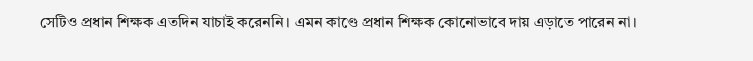সেটিও প্রধান শিক্ষক এতদিন যাচাই করেননি। এমন কাণ্ডে প্রধান শিক্ষক কোনোভাবে দায় এড়াতে পারেন না।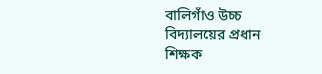বালিগাঁও উচ্চ বিদ্যালয়ের প্রধান শিক্ষক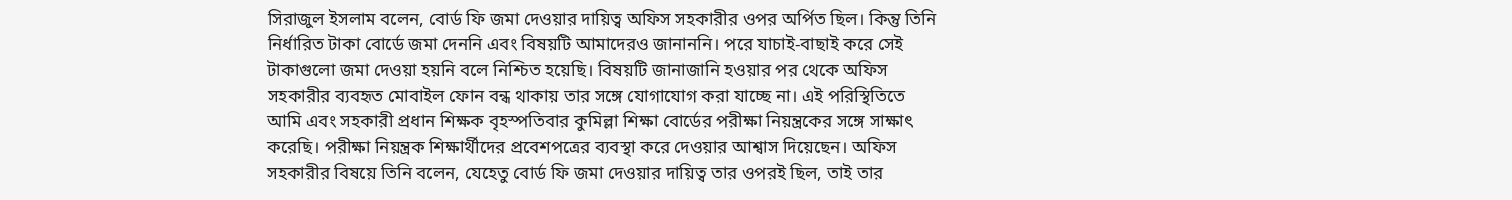সিরাজুল ইসলাম বলেন, বোর্ড ফি জমা দেওয়ার দায়িত্ব অফিস সহকারীর ওপর অর্পিত ছিল। কিন্তু তিনি নির্ধারিত টাকা বোর্ডে জমা দেননি এবং বিষয়টি আমাদেরও জানাননি। পরে যাচাই-বাছাই করে সেই টাকাগুলো জমা দেওয়া হয়নি বলে নিশ্চিত হয়েছি। বিষয়টি জানাজানি হওয়ার পর থেকে অফিস সহকারীর ব্যবহৃত মোবাইল ফোন বন্ধ থাকায় তার সঙ্গে যোগাযোগ করা যাচ্ছে না। এই পরিস্থিতিতে আমি এবং সহকারী প্রধান শিক্ষক বৃহস্পতিবার কুমিল্লা শিক্ষা বোর্ডের পরীক্ষা নিয়ন্ত্রকের সঙ্গে সাক্ষাৎ করেছি। পরীক্ষা নিয়ন্ত্রক শিক্ষার্থীদের প্রবেশপত্রের ব্যবস্থা করে দেওয়ার আশ্বাস দিয়েছেন। অফিস সহকারীর বিষয়ে তিনি বলেন, যেহেতু বোর্ড ফি জমা দেওয়ার দায়িত্ব তার ওপরই ছিল, তাই তার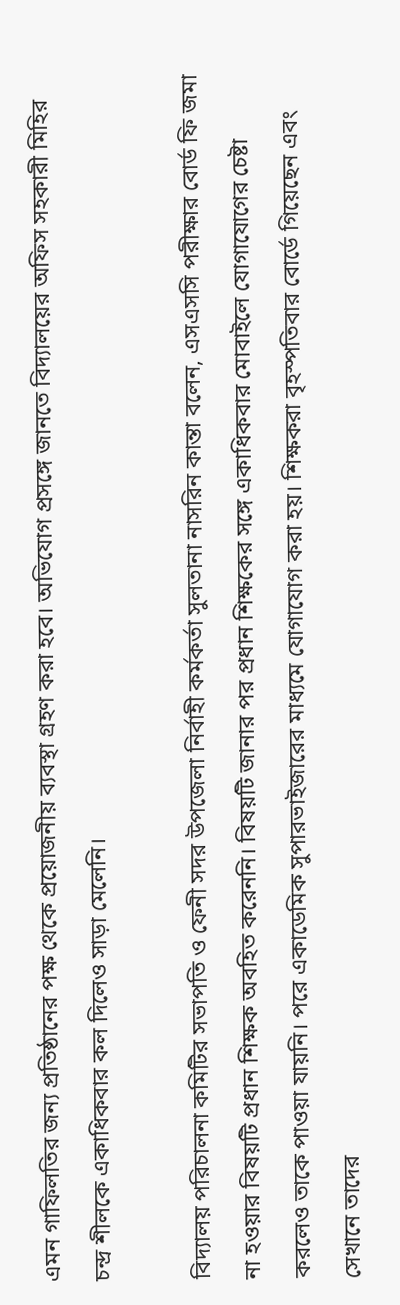এমন গাফিলতির জন্য প্রতিষ্ঠানের পক্ষ থেকে প্রয়োজনীয় ব্যবস্থা গ্রহণ করা হবে। অভিযোগ প্রসঙ্গে জানতে বিদ্যালয়ের অফিস সহকারী মিহির চন্দ্র শীলকে একাধিকবার কল দিলেও সাড়া মেলেনি।

বিদ্যালয় পরিচালনা কমিটির সভাপতি ও ফেনী সদর উপজেলা নির্বাহী কর্মকর্তা সুলতানা নাসরিন কান্তা বলেন, এসএসসি পরীক্ষার বোর্ড ফি জমা না হওয়ার বিষয়টি প্রধান শিক্ষক অবহিত করেননি। বিষয়টি জানার পর প্রধান শিক্ষকের সঙ্গে একাধিকবার মোবাইলে যোগাযোগের চেষ্টা করলেও তাকে পাওয়া যায়নি। পরে একাডেমিক সুপারভাইজারের মাধ্যমে যোগাযোগ করা হয়। শিক্ষকরা বৃহস্পতিবার বোর্ডে গিয়েছেন এবং সেখানে তাদের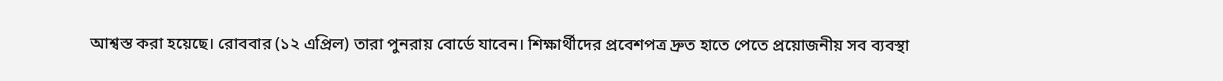আশ্বস্ত করা হয়েছে। রোববার (১২ এপ্রিল) তারা পুনরায় বোর্ডে যাবেন। শিক্ষার্থীদের প্রবেশপত্র দ্রুত হাতে পেতে প্রয়োজনীয় সব ব্যবস্থা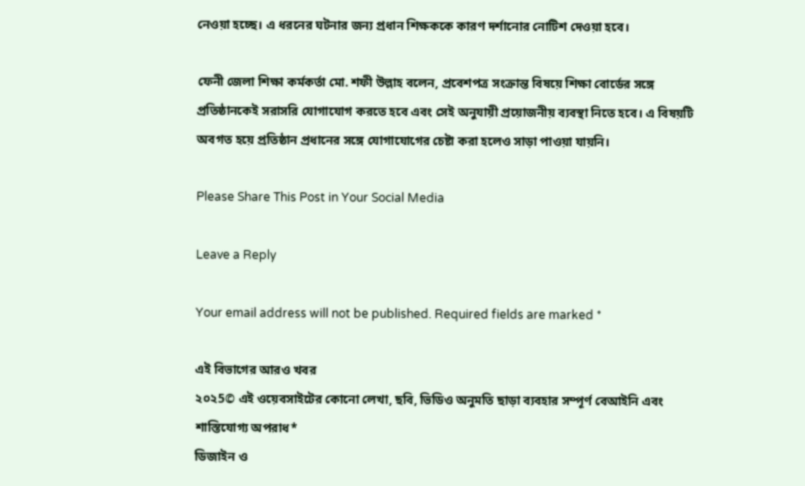নেওয়া হচ্ছে। এ ধরনের ঘটনার জন্য প্রধান শিক্ষককে কারণ দর্শানোর নোটিশ দেওয়া হবে।

ফেনী জেলা শিক্ষা কর্মকর্তা মো. শফী উল্লাহ বলেন, প্রবেশপত্র সংক্রান্ত বিষয়ে শিক্ষা বোর্ডের সঙ্গে প্রতিষ্ঠানকেই সরাসরি যোগাযোগ করতে হবে এবং সেই অনুযায়ী প্রয়োজনীয় ব্যবস্থা নিতে হবে। এ বিষয়টি অবগত হয়ে প্রতিষ্ঠান প্রধানের সঙ্গে যোগাযোগের চেষ্টা করা হলেও সাড়া পাওয়া যায়নি।

Please Share This Post in Your Social Media

Leave a Reply

Your email address will not be published. Required fields are marked *

এই বিভাগের আরও খবর
২০২5© এই ওয়েবসাইটের কোনো লেখা, ছবি, ভিডিও অনুমতি ছাড়া ব্যবহার সম্পূর্ণ বেআইনি এবং শাস্তিযোগ্য অপরাধ*
ডিজাইন ও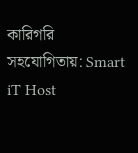কারিগরি সহযোগিতায়: Smart iT Host